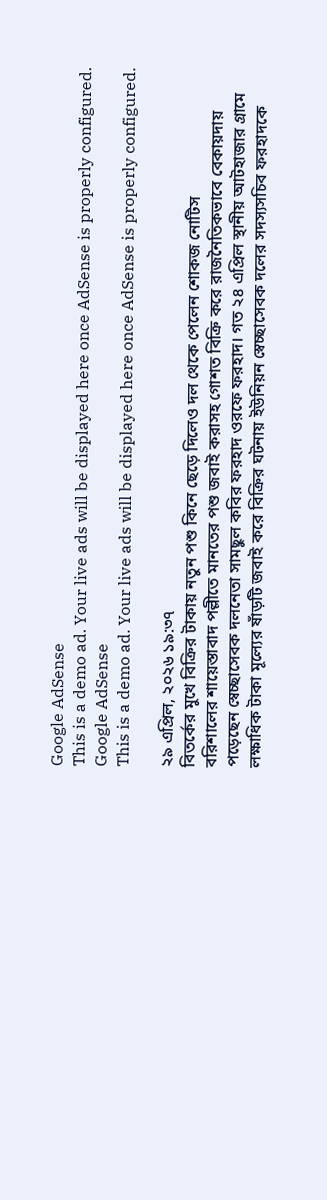Google AdSense
This is a demo ad. Your live ads will be displayed here once AdSense is properly configured.
Google AdSense
This is a demo ad. Your live ads will be displayed here once AdSense is properly configured.

২৯ এপ্রিল, ২০২৬ ১৯:৩৭
বিতর্কের মুখে বিক্রির টাকায় নতুন পশু কিনে ছেড়ে দিলেও দল থেকে পেলেন শোকজ নোটিস
বরিশালের শায়েস্তাবাদ পল্লীতে মানতের পশু জবাই করাসহ গোশত বিক্রি করে রাজনৈতিকভাবে বেকায়দায় পড়েছেন স্বেচ্ছাসেবক দলনেতা সামছুল কবির ফরহাদ ওরফে ফরহাদ। গত ২৪ এপ্রিল স্থানীয় আটহাজার গ্রামে লক্ষাধিক টাকা মূল্যের ষাঁড়টি জবাই করে বিক্রির ঘটনায় ইউনিয়ন স্বেচ্ছাসেবক দলের সদস্যসচিব ফরহাদকে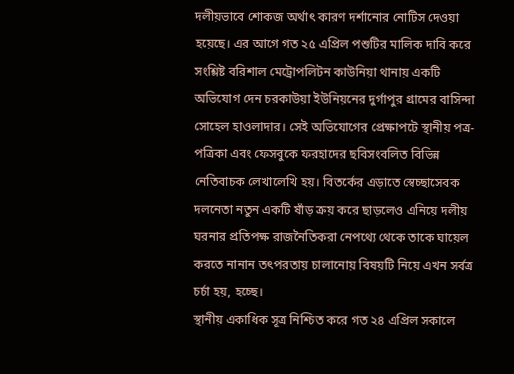দলীয়ভাবে শোকজ অর্থাৎ কারণ দর্শানোর নোটিস দেওয়া হয়েছে। এর আগে গত ২৫ এপ্রিল পশুটির মালিক দাবি করে সংশ্লিষ্ট বরিশাল মেট্রোপলিটন কাউনিয়া থানায় একটি অভিযোগ দেন চরকাউয়া ইউনিয়নের দুর্গাপুর গ্রামের বাসিন্দা সোহেল হাওলাদার। সেই অভিযোগের প্রেক্ষাপটে স্থানীয় পত্র-পত্রিকা এবং ফেসবুকে ফরহাদের ছবিসংবলিত বিভিন্ন নেতিবাচক লেখালেখি হয়। বিতর্কের এড়াতে স্বেচ্ছাসেবক দলনেতা নতুন একটি ষাঁড় ক্রয় করে ছাড়লেও এনিয়ে দলীয় ঘরনার প্রতিপক্ষ রাজনৈতিকরা নেপথ্যে থেকে তাকে ঘায়েল করতে নানান তৎপরতায় চালানোয় বিষয়টি নিয়ে এখন সর্বত্র চর্চা হয়, হচ্ছে।
স্থানীয় একাধিক সূত্র নিশ্চিত করে গত ২৪ এপ্রিল সকালে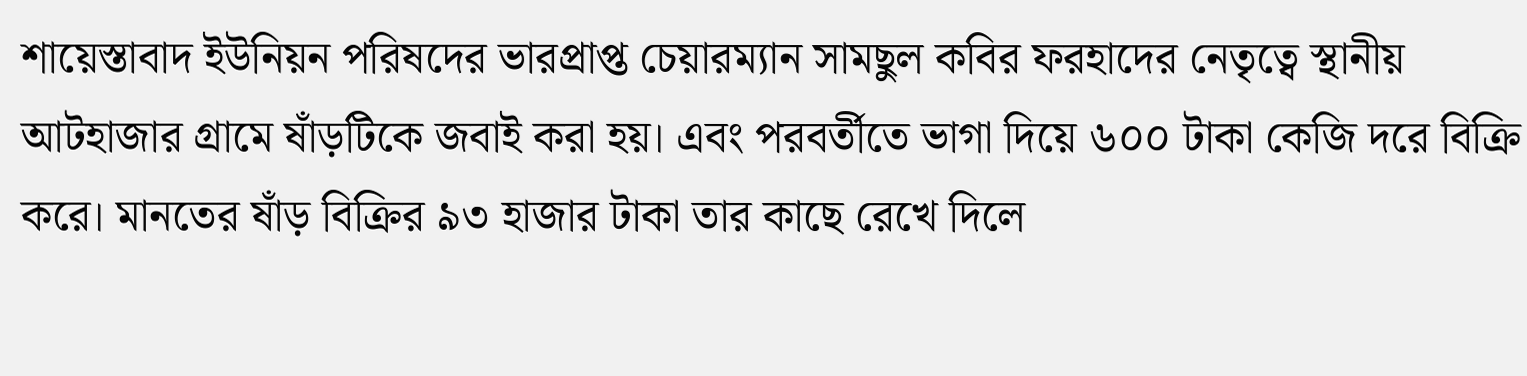শায়েস্তাবাদ ইউনিয়ন পরিষদের ভারপ্রাপ্ত চেয়ারম্যান সামছুল কবির ফরহাদের নেতৃত্বে স্থানীয় আটহাজার গ্রামে ষাঁড়টিকে জবাই করা হয়। এবং পরবর্তীতে ভাগা দিয়ে ৬০০ টাকা কেজি দরে বিক্রি করে। মানতের ষাঁড় বিক্রির ৯৩ হাজার টাকা তার কাছে রেখে দিলে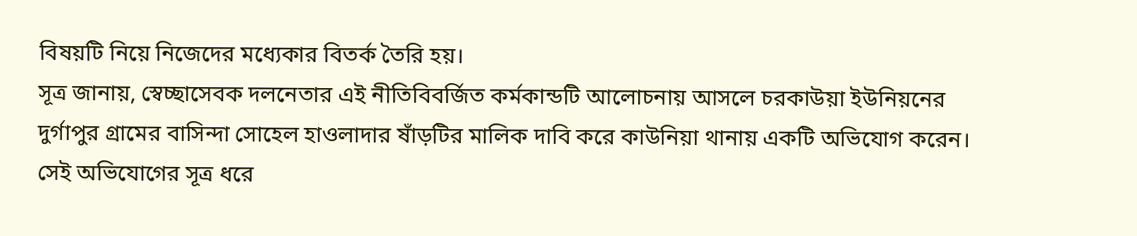বিষয়টি নিয়ে নিজেদের মধ্যেকার বিতর্ক তৈরি হয়।
সূত্র জানায়, স্বেচ্ছাসেবক দলনেতার এই নীতিবিবর্জিত কর্মকান্ডটি আলোচনায় আসলে চরকাউয়া ইউনিয়নের দুর্গাপুর গ্রামের বাসিন্দা সোহেল হাওলাদার ষাঁড়টির মালিক দাবি করে কাউনিয়া থানায় একটি অভিযোগ করেন। সেই অভিযোগের সূত্র ধরে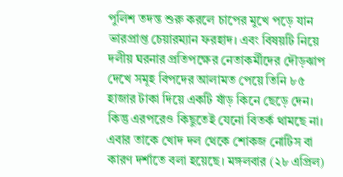পুলিশ তদন্ত শুরু করলে চাপের মুখে পড়ে যান ভারপ্রাপ্ত চেয়ারম্যান ফরহাদ। এবং বিষয়টি নিয়ে দলীয় ঘরনার প্রতিপক্ষের নেতাকর্মীদের দৌড়ঝাপ দেখে সমূহ বিপদের আলামত পেয়ে তিনি ৮৫ হাজার টাকা দিয়ে একটি ষাঁড় কিনে ছেড়ে দেন। কিন্তু এরপরেও কিছুতেই যেনো বিতর্ক থামছে না। এবার তাকে খোদ দল থেকে শোকজ নোটিস বা কারণ দর্শাতে বলা হয়েছে। মঙ্গলবার (২৮ এপ্রিল)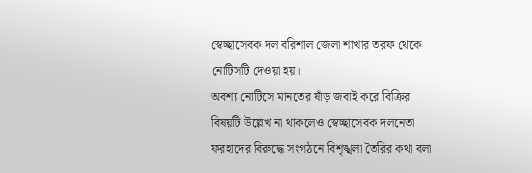স্বেচ্ছাসেবক দল বরিশাল জেলা শাখার তরফ থেকে নোটিসটি দেওয়া হয়।
অবশ্য নোটিসে মানতের ষাঁড় জবাই করে বিক্রির বিষয়টি উল্লেখ না থাকলেও স্বেচ্ছাসেবক দলনেতা ফরহাদের বিরুদ্ধে সংগঠনে বিশৃঙ্খলা তৈরির কথা বলা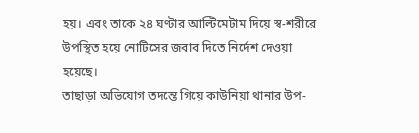হয়। এবং তাকে ২৪ ঘণ্টার আল্টিমেটাম দিয়ে স্ব-শরীরে উপস্থিত হয়ে নোটিসের জবাব দিতে নির্দেশ দেওয়া হয়েছে।
তাছাড়া অভিযোগ তদন্তে গিয়ে কাউনিয়া থানার উপ-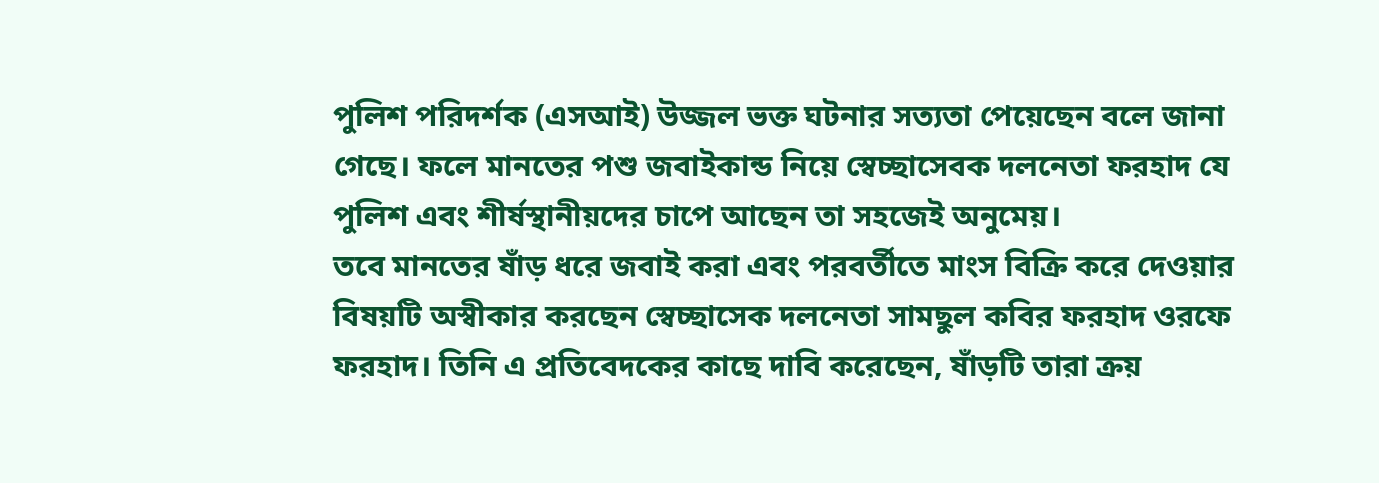পুলিশ পরিদর্শক (এসআই) উজ্জল ভক্ত ঘটনার সত্যতা পেয়েছেন বলে জানা গেছে। ফলে মানতের পশু জবাইকান্ড নিয়ে স্বেচ্ছাসেবক দলনেতা ফরহাদ যে পুলিশ এবং শীর্ষস্থানীয়দের চাপে আছেন তা সহজেই অনুমেয়।
তবে মানতের ষাঁড় ধরে জবাই করা এবং পরবর্তীতে মাংস বিক্রি করে দেওয়ার বিষয়টি অস্বীকার করছেন স্বেচ্ছাসেক দলনেতা সামছুল কবির ফরহাদ ওরফে ফরহাদ। তিনি এ প্রতিবেদকের কাছে দাবি করেছেন, ষাঁড়টি তারা ক্রয়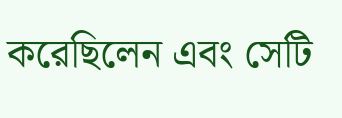করেছিলেন এবং সেটি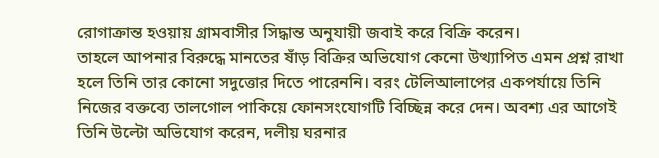রোগাক্রান্ত হওয়ায় গ্রামবাসীর সিদ্ধান্ত অনুযায়ী জবাই করে বিক্রি করেন।
তাহলে আপনার বিরুদ্ধে মানতের ষাঁড় বিক্রির অভিযোগ কেনো উত্থ্যাপিত এমন প্রশ্ন রাখা হলে তিনি তার কোনো সদুত্তোর দিতে পারেননি। বরং টেলিআলাপের একপর্যায়ে তিনি নিজের বক্তব্যে তালগোল পাকিয়ে ফোনসংযোগটি বিচ্ছিন্ন করে দেন। অবশ্য এর আগেই তিনি উল্টো অভিযোগ করেন, দলীয় ঘরনার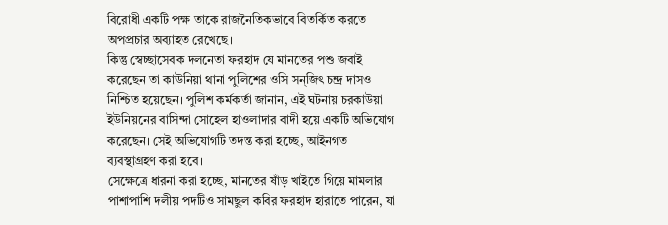বিরোধী একটি পক্ষ তাকে রাজনৈতিকভাবে বিতর্কিত করতে অপপ্রচার অব্যাহত রেখেছে।
কিন্তু স্বেচ্ছাসেবক দলনেতা ফরহাদ যে মানতের পশু জবাই করেছেন তা কাউনিয়া থানা পুলিশের ওসি সন্জিৎ চন্দ্র দাসও নিশ্চিত হয়েছেন। পুলিশ কর্মকর্তা জানান, এই ঘটনায় চরকাউয়া ইউনিয়নের বাসিন্দা সোহেল হাওলাদার বাদী হয়ে একটি অভিযোগ করেছেন। সেই অভিযোগটি তদন্ত করা হচ্ছে, আইনগত ব্যবস্থাগ্রহণ করা হবে।
সেক্ষেত্রে ধারনা করা হচ্ছে, মানতের ষাঁড় খাইতে গিয়ে মামলার পাশাপাশি দলীয় পদটিও সামছুল কবির ফরহাদ হারাতে পারেন, যা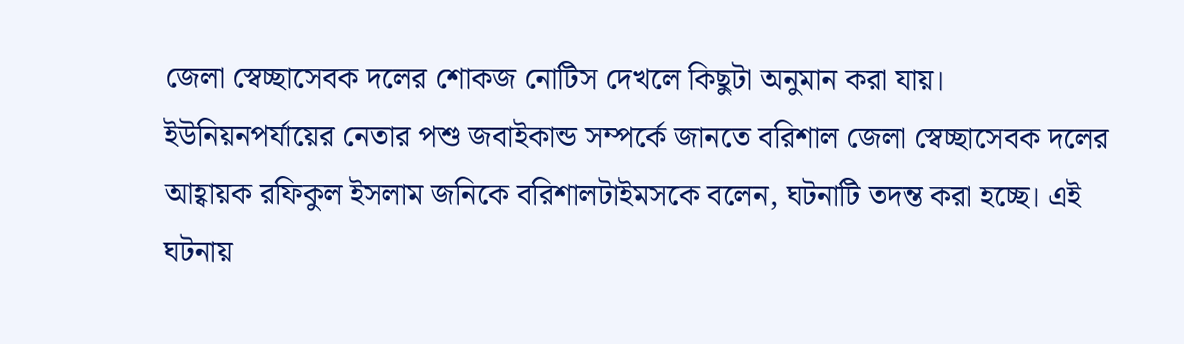জেলা স্বেচ্ছাসেবক দলের শোকজ নোটিস দেখলে কিছুটা অনুমান করা যায়।
ইউনিয়নপর্যায়ের নেতার পশু জবাইকান্ড সম্পর্কে জানতে বরিশাল জেলা স্বেচ্ছাসেবক দলের আহ্বায়ক রফিকুল ইসলাম জনিকে বরিশালটাইমসকে বলেন, ঘটনাটি তদন্ত করা হচ্ছে। এই ঘটনায়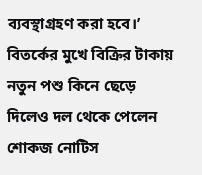ব্যবস্থাগ্রহণ করা হবে।’
বিতর্কের মুখে বিক্রির টাকায় নতুন পশু কিনে ছেড়ে দিলেও দল থেকে পেলেন শোকজ নোটিস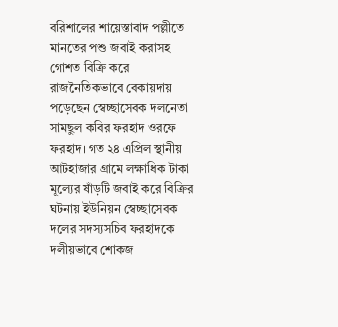বরিশালের শায়েস্তাবাদ পল্লীতে মানতের পশু জবাই করাসহ গোশত বিক্রি করে রাজনৈতিকভাবে বেকায়দায় পড়েছেন স্বেচ্ছাসেবক দলনেতা সামছুল কবির ফরহাদ ওরফে ফরহাদ। গত ২৪ এপ্রিল স্থানীয় আটহাজার গ্রামে লক্ষাধিক টাকা মূল্যের ষাঁড়টি জবাই করে বিক্রির ঘটনায় ইউনিয়ন স্বেচ্ছাসেবক দলের সদস্যসচিব ফরহাদকে দলীয়ভাবে শোকজ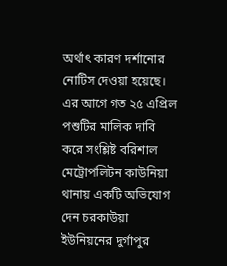অর্থাৎ কারণ দর্শানোর নোটিস দেওয়া হয়েছে। এর আগে গত ২৫ এপ্রিল পশুটির মালিক দাবি করে সংশ্লিষ্ট বরিশাল মেট্রোপলিটন কাউনিয়া থানায় একটি অভিযোগ দেন চরকাউয়া ইউনিয়নের দুর্গাপুর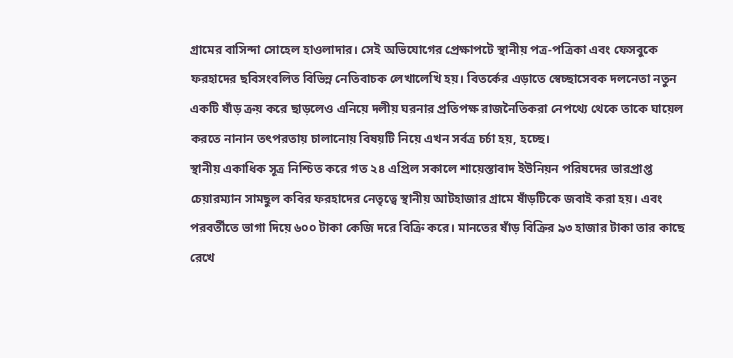গ্রামের বাসিন্দা সোহেল হাওলাদার। সেই অভিযোগের প্রেক্ষাপটে স্থানীয় পত্র-পত্রিকা এবং ফেসবুকে ফরহাদের ছবিসংবলিত বিভিন্ন নেতিবাচক লেখালেখি হয়। বিতর্কের এড়াতে স্বেচ্ছাসেবক দলনেতা নতুন একটি ষাঁড় ক্রয় করে ছাড়লেও এনিয়ে দলীয় ঘরনার প্রতিপক্ষ রাজনৈতিকরা নেপথ্যে থেকে তাকে ঘায়েল করতে নানান তৎপরতায় চালানোয় বিষয়টি নিয়ে এখন সর্বত্র চর্চা হয়, হচ্ছে।
স্থানীয় একাধিক সূত্র নিশ্চিত করে গত ২৪ এপ্রিল সকালে শায়েস্তাবাদ ইউনিয়ন পরিষদের ভারপ্রাপ্ত চেয়ারম্যান সামছুল কবির ফরহাদের নেতৃত্বে স্থানীয় আটহাজার গ্রামে ষাঁড়টিকে জবাই করা হয়। এবং পরবর্তীতে ভাগা দিয়ে ৬০০ টাকা কেজি দরে বিক্রি করে। মানতের ষাঁড় বিক্রির ৯৩ হাজার টাকা তার কাছে রেখে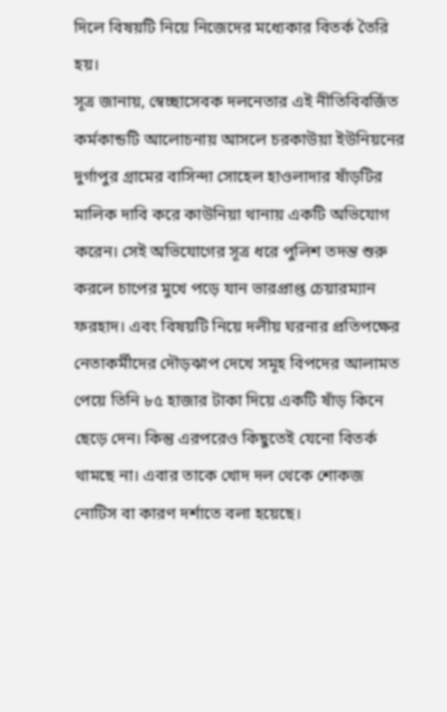দিলে বিষয়টি নিয়ে নিজেদের মধ্যেকার বিতর্ক তৈরি হয়।
সূত্র জানায়, স্বেচ্ছাসেবক দলনেতার এই নীতিবিবর্জিত কর্মকান্ডটি আলোচনায় আসলে চরকাউয়া ইউনিয়নের দুর্গাপুর গ্রামের বাসিন্দা সোহেল হাওলাদার ষাঁড়টির মালিক দাবি করে কাউনিয়া থানায় একটি অভিযোগ করেন। সেই অভিযোগের সূত্র ধরে পুলিশ তদন্ত শুরু করলে চাপের মুখে পড়ে যান ভারপ্রাপ্ত চেয়ারম্যান ফরহাদ। এবং বিষয়টি নিয়ে দলীয় ঘরনার প্রতিপক্ষের নেতাকর্মীদের দৌড়ঝাপ দেখে সমূহ বিপদের আলামত পেয়ে তিনি ৮৫ হাজার টাকা দিয়ে একটি ষাঁড় কিনে ছেড়ে দেন। কিন্তু এরপরেও কিছুতেই যেনো বিতর্ক থামছে না। এবার তাকে খোদ দল থেকে শোকজ নোটিস বা কারণ দর্শাতে বলা হয়েছে।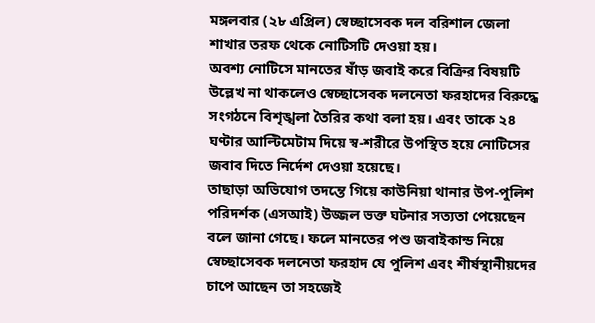মঙ্গলবার (২৮ এপ্রিল) স্বেচ্ছাসেবক দল বরিশাল জেলা শাখার তরফ থেকে নোটিসটি দেওয়া হয়।
অবশ্য নোটিসে মানতের ষাঁড় জবাই করে বিক্রির বিষয়টি উল্লেখ না থাকলেও স্বেচ্ছাসেবক দলনেতা ফরহাদের বিরুদ্ধে সংগঠনে বিশৃঙ্খলা তৈরির কথা বলা হয়। এবং তাকে ২৪ ঘণ্টার আল্টিমেটাম দিয়ে স্ব-শরীরে উপস্থিত হয়ে নোটিসের জবাব দিতে নির্দেশ দেওয়া হয়েছে।
তাছাড়া অভিযোগ তদন্তে গিয়ে কাউনিয়া থানার উপ-পুলিশ পরিদর্শক (এসআই) উজ্জল ভক্ত ঘটনার সত্যতা পেয়েছেন বলে জানা গেছে। ফলে মানতের পশু জবাইকান্ড নিয়ে স্বেচ্ছাসেবক দলনেতা ফরহাদ যে পুলিশ এবং শীর্ষস্থানীয়দের চাপে আছেন তা সহজেই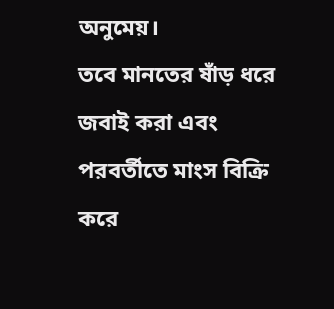অনুমেয়।
তবে মানতের ষাঁড় ধরে জবাই করা এবং পরবর্তীতে মাংস বিক্রি করে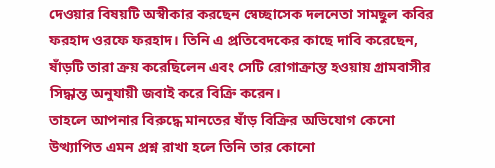দেওয়ার বিষয়টি অস্বীকার করছেন স্বেচ্ছাসেক দলনেতা সামছুল কবির ফরহাদ ওরফে ফরহাদ। তিনি এ প্রতিবেদকের কাছে দাবি করেছেন, ষাঁড়টি তারা ক্রয় করেছিলেন এবং সেটি রোগাক্রান্ত হওয়ায় গ্রামবাসীর সিদ্ধান্ত অনুযায়ী জবাই করে বিক্রি করেন।
তাহলে আপনার বিরুদ্ধে মানতের ষাঁড় বিক্রির অভিযোগ কেনো উত্থ্যাপিত এমন প্রশ্ন রাখা হলে তিনি তার কোনো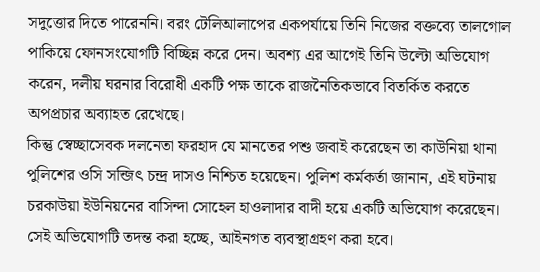সদুত্তোর দিতে পারেননি। বরং টেলিআলাপের একপর্যায়ে তিনি নিজের বক্তব্যে তালগোল পাকিয়ে ফোনসংযোগটি বিচ্ছিন্ন করে দেন। অবশ্য এর আগেই তিনি উল্টো অভিযোগ করেন, দলীয় ঘরনার বিরোধী একটি পক্ষ তাকে রাজনৈতিকভাবে বিতর্কিত করতে অপপ্রচার অব্যাহত রেখেছে।
কিন্তু স্বেচ্ছাসেবক দলনেতা ফরহাদ যে মানতের পশু জবাই করেছেন তা কাউনিয়া থানা পুলিশের ওসি সন্জিৎ চন্দ্র দাসও নিশ্চিত হয়েছেন। পুলিশ কর্মকর্তা জানান, এই ঘটনায় চরকাউয়া ইউনিয়নের বাসিন্দা সোহেল হাওলাদার বাদী হয়ে একটি অভিযোগ করেছেন। সেই অভিযোগটি তদন্ত করা হচ্ছে, আইনগত ব্যবস্থাগ্রহণ করা হবে।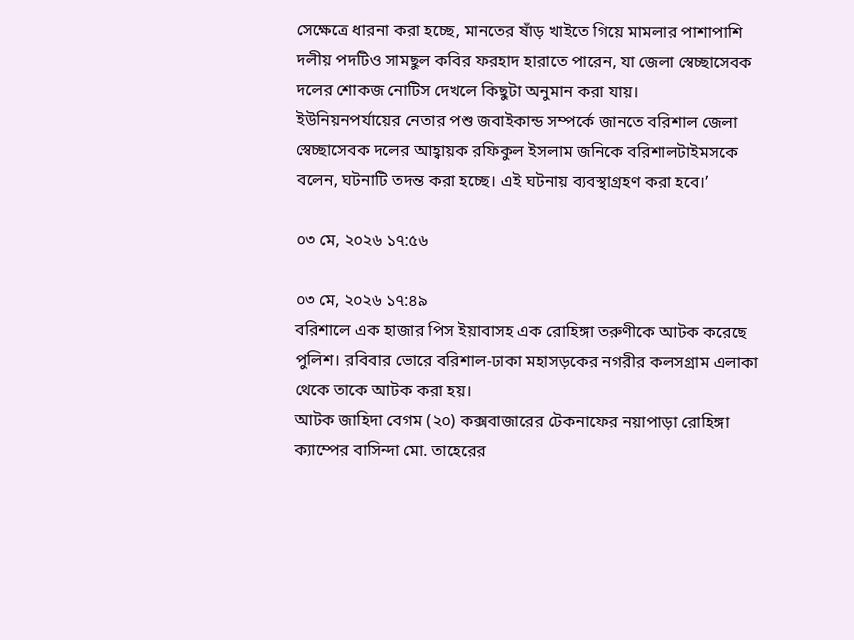সেক্ষেত্রে ধারনা করা হচ্ছে, মানতের ষাঁড় খাইতে গিয়ে মামলার পাশাপাশি দলীয় পদটিও সামছুল কবির ফরহাদ হারাতে পারেন, যা জেলা স্বেচ্ছাসেবক দলের শোকজ নোটিস দেখলে কিছুটা অনুমান করা যায়।
ইউনিয়নপর্যায়ের নেতার পশু জবাইকান্ড সম্পর্কে জানতে বরিশাল জেলা স্বেচ্ছাসেবক দলের আহ্বায়ক রফিকুল ইসলাম জনিকে বরিশালটাইমসকে বলেন, ঘটনাটি তদন্ত করা হচ্ছে। এই ঘটনায় ব্যবস্থাগ্রহণ করা হবে।’

০৩ মে, ২০২৬ ১৭:৫৬

০৩ মে, ২০২৬ ১৭:৪৯
বরিশালে এক হাজার পিস ইয়াবাসহ এক রোহিঙ্গা তরুণীকে আটক করেছে পুলিশ। রবিবার ভোরে বরিশাল-ঢাকা মহাসড়কের নগরীর কলসগ্রাম এলাকা থেকে তাকে আটক করা হয়।
আটক জাহিদা বেগম (২০) কক্সবাজারের টেকনাফের নয়াপাড়া রোহিঙ্গা ক্যাম্পের বাসিন্দা মো. তাহেরের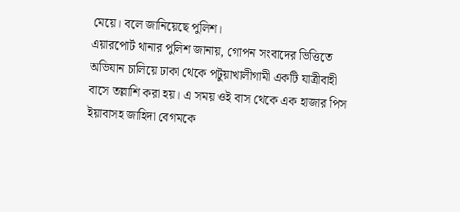মেয়ে। বলে জানিয়েছে পুলিশ।
এয়ারপোর্ট থানার পুলিশ জানায়, গোপন সংবাদের ভিত্তিতে অভিযান চালিয়ে ঢাকা থেকে পটুয়াখালীগামী একটি যাত্রীবাহী বাসে তল্লাশি করা হয়। এ সময় ওই বাস থেকে এক হাজার পিস ইয়াবাসহ জাহিদা বেগমকে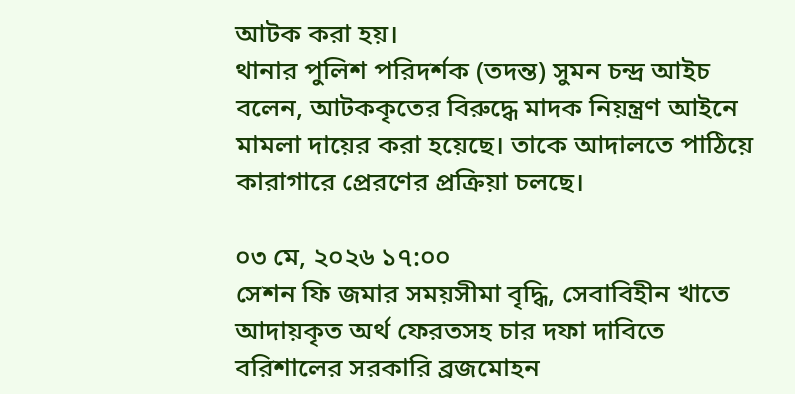আটক করা হয়।
থানার পুলিশ পরিদর্শক (তদন্ত) সুমন চন্দ্র আইচ বলেন, আটককৃতের বিরুদ্ধে মাদক নিয়ন্ত্রণ আইনে মামলা দায়ের করা হয়েছে। তাকে আদালতে পাঠিয়ে কারাগারে প্রেরণের প্রক্রিয়া চলছে।

০৩ মে, ২০২৬ ১৭:০০
সেশন ফি জমার সময়সীমা বৃদ্ধি, সেবাবিহীন খাতে আদায়কৃত অর্থ ফেরতসহ চার দফা দাবিতে বরিশালের সরকারি ব্রজমোহন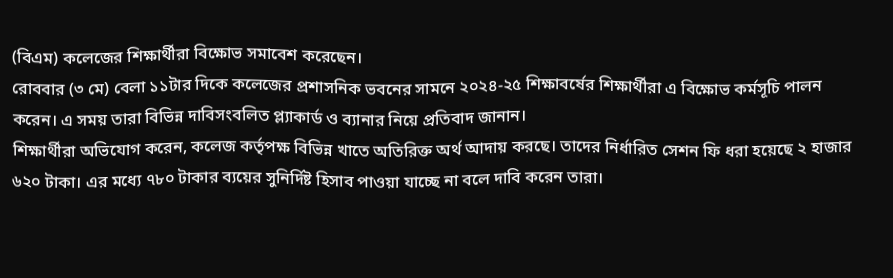(বিএম) কলেজের শিক্ষার্থীরা বিক্ষোভ সমাবেশ করেছেন।
রোববার (৩ মে) বেলা ১১টার দিকে কলেজের প্রশাসনিক ভবনের সামনে ২০২৪-২৫ শিক্ষাবর্ষের শিক্ষার্থীরা এ বিক্ষোভ কর্মসূচি পালন করেন। এ সময় তারা বিভিন্ন দাবিসংবলিত প্ল্যাকার্ড ও ব্যানার নিয়ে প্রতিবাদ জানান।
শিক্ষার্থীরা অভিযোগ করেন, কলেজ কর্তৃপক্ষ বিভিন্ন খাতে অতিরিক্ত অর্থ আদায় করছে। তাদের নির্ধারিত সেশন ফি ধরা হয়েছে ২ হাজার ৬২০ টাকা। এর মধ্যে ৭৮০ টাকার ব্যয়ের সুনির্দিষ্ট হিসাব পাওয়া যাচ্ছে না বলে দাবি করেন তারা।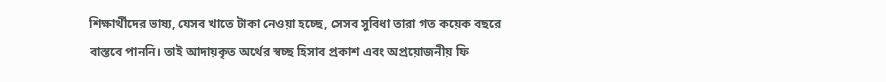শিক্ষার্থীদের ভাষ্য, যেসব খাতে টাকা নেওয়া হচ্ছে, সেসব সুবিধা তারা গত কয়েক বছরে বাস্তবে পাননি। তাই আদায়কৃত অর্থের স্বচ্ছ হিসাব প্রকাশ এবং অপ্রয়োজনীয় ফি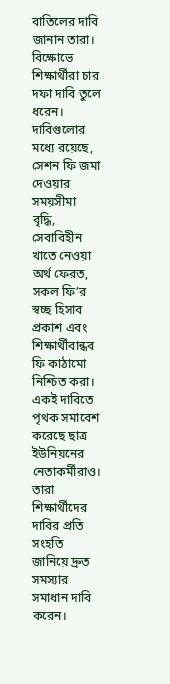বাতিলের দাবি জানান তারা।
বিক্ষোভে শিক্ষার্থীরা চার দফা দাবি তুলে ধরেন। দাবিগুলোর মধ্যে রয়েছে, সেশন ফি জমা দেওয়ার সময়সীমা বৃদ্ধি, সেবাবিহীন খাতে নেওয়া অর্থ ফেরত, সকল ফি’র স্বচ্ছ হিসাব প্রকাশ এবং শিক্ষার্থীবান্ধব ফি কাঠামো নিশ্চিত করা।
একই দাবিতে পৃথক সমাবেশ করেছে ছাত্র ইউনিয়নের নেতাকর্মীরাও। তারা শিক্ষার্থীদের দাবির প্রতি সংহতি জানিয়ে দ্রুত সমস্যার সমাধান দাবি করেন।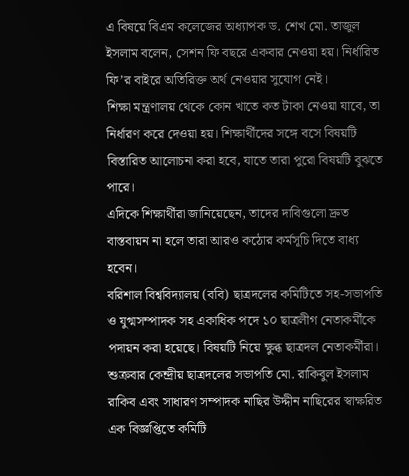এ বিষয়ে বিএম কলেজের অধ্যাপক ড. শেখ মো. তাজুল ইসলাম বলেন, সেশন ফি বছরে একবার নেওয়া হয়। নির্ধারিত ফি’র বাইরে অতিরিক্ত অর্থ নেওয়ার সুযোগ নেই।
শিক্ষা মন্ত্রণালয় থেকে কোন খাতে কত টাকা নেওয়া যাবে, তা নির্ধারণ করে দেওয়া হয়। শিক্ষার্থীদের সঙ্গে বসে বিষয়টি বিস্তারিত আলোচনা করা হবে, যাতে তারা পুরো বিষয়টি বুঝতে পারে।
এদিকে শিক্ষার্থীরা জানিয়েছেন, তাদের দাবিগুলো দ্রুত বাস্তবায়ন না হলে তারা আরও কঠোর কর্মসূচি দিতে বাধ্য হবেন।
বরিশাল বিশ্ববিদ্যালয় (ববি) ছাত্রদলের কমিটিতে সহ-সভাপতি ও যুগ্মসম্পাদক সহ একাধিক পদে ১০ ছাত্রলীগ নেতাকর্মীকে পদায়ন করা হয়েছে। বিষয়টি নিয়ে ক্ষুব্ধ ছাত্রদল নেতাকর্মীরা।
শুক্রবার কেন্দ্রীয় ছাত্রদলের সভাপতি মো. রাকিবুল ইসলাম রাকিব এবং সাধারণ সম্পাদক নাছির উদ্দীন নাছিরের স্বাক্ষরিত এক বিজ্ঞপ্তিতে কমিটি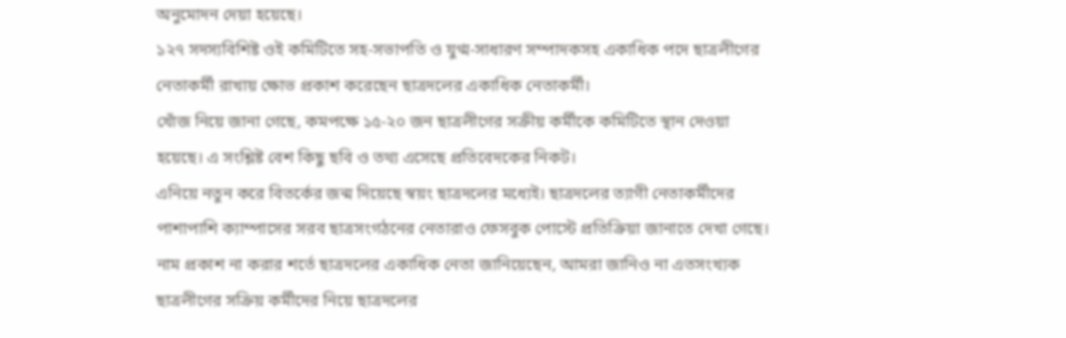অনুমোদন দেয়া হয়েছে।
১২৭ সদস্যবিশিষ্ট ওই কমিটিতে সহ-সভাপতি ও যুগ্ম-সাধারণ সম্পাদকসহ একাধিক পদে ছাত্রলীগের নেতাকর্মী রাখায় ক্ষোভ প্রকাশ করেছেন ছাত্রদলের একাধিক নেতাকর্মী।
খোঁজ নিয়ে জানা গেছে, কমপক্ষে ১৫-২০ জন ছাত্রলীগের সক্রীয় কর্মীকে কমিটিতে স্থান দেওয়া হয়েছে। এ সংশ্লিষ্ট বেশ কিছু ছবি ও তথ্য এসেছে প্রতিবেদকের নিকট।
এনিয়ে নতুন করে বিতর্কের জন্ম দিয়েছে স্বয়ং ছাত্রদলের মধ্যেই। ছাত্রদলের ত্যাগী নেতাকর্মীদের পাশাপাশি ক্যাম্পাসের সরব ছাত্রসংগঠনের নেতারাও ফেসবুক পোস্টে প্রতিক্রিয়া জানাতে দেখা গেছে।
নাম প্রকাশ না করার শর্তে ছাত্রদলের একাধিক নেতা জানিয়েছেন, আমরা জানিও না এতসংখ্যক ছাত্রলীগের সক্রিয় কর্মীদের নিয়ে ছাত্রদলের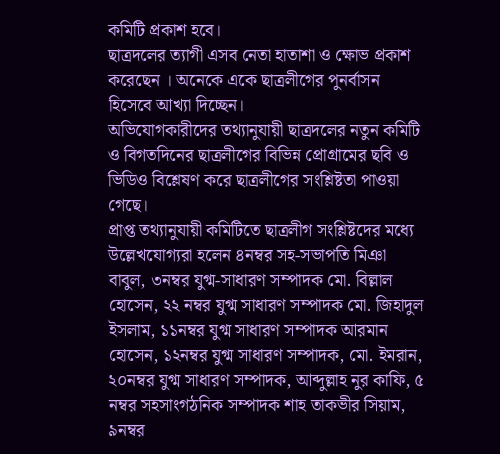কমিটি প্রকাশ হবে।
ছাত্রদলের ত্যাগী এসব নেতা হাতাশা ও ক্ষোভ প্রকাশ করেছেন । অনেকে একে ছাত্রলীগের পুনর্বাসন হিসেবে আখ্যা দিচ্ছেন।
অভিযোগকারীদের তথ্যানুযায়ী ছাত্রদলের নতুন কমিটি ও বিগতদিনের ছাত্রলীগের বিভিন্ন প্রোগ্রামের ছবি ও ভিডিও বিশ্লেষণ করে ছাত্রলীগের সংশ্লিষ্টতা পাওয়া গেছে।
প্রাপ্ত তথ্যানুযায়ী কমিটিতে ছাত্রলীগ সংশ্লিষ্টদের মধ্যে উল্লেখযোগ্যরা হলেন ৪নম্বর সহ-সভাপতি মিঞা বাবুল, ৩নম্বর যুগ্ম-সাধারণ সম্পাদক মো. বিল্লাল হোসেন, ২২ নম্বর যুগ্ম সাধারণ সম্পাদক মো. জিহাদুল ইসলাম, ১১নম্বর যুগ্ম সাধারণ সম্পাদক আরমান হোসেন, ১২নম্বর যুগ্ম সাধারণ সম্পাদক, মো. ইমরান, ২০নম্বর যুগ্ম সাধারণ সম্পাদক, আব্দুল্লাহ নুর কাফি, ৫ নম্বর সহসাংগঠনিক সম্পাদক শাহ তাকভীর সিয়াম, ৯নম্বর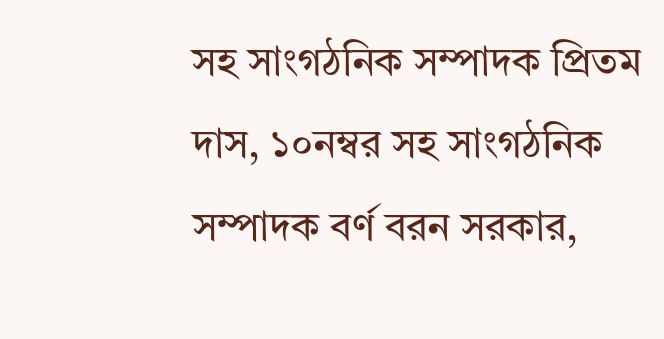সহ সাংগঠনিক সম্পাদক প্রিতম দাস, ১০নম্বর সহ সাংগঠনিক সম্পাদক বর্ণ বরন সরকার,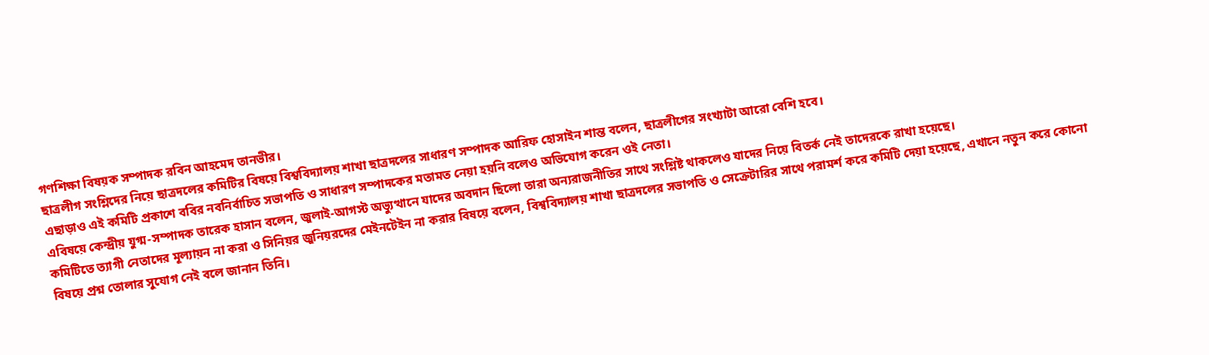গণশিক্ষা বিষয়ক সম্পাদক রবিন আহমেদ তানভীর।
ছাত্রলীগ সংশ্লিদের নিয়ে ছাত্রদলের কমিটির বিষয়ে বিশ্ববিদ্যালয় শাখা ছাত্রদলের সাধারণ সম্পাদক আরিফ হোসাইন শান্ত বলেন, ছাত্রলীগের সংখ্যাটা আরো বেশি হবে।
এছাড়াও এই কমিটি প্রকাশে ববির নবনির্বাচিত সভাপতি ও সাধারণ সম্পাদকের মতামত নেয়া হয়নি বলেও অভিযোগ করেন ওই নেতা।
এবিষয়ে কেন্দ্রীয় যুগ্ম-সম্পাদক তারেক হাসান বলেন, জুলাই-আগস্ট অভ্যুত্থানে যাদের অবদান ছিলো তারা অন্যরাজনীতির সাথে সংশ্লিষ্ট থাকলেও যাদের নিয়ে বিতর্ক নেই তাদেরকে রাখা হয়েছে।
কমিটিতে ত্যাগী নেতাদের মূল্যায়ন না করা ও সিনিয়র জুনিয়রদের মেইনটেইন না করার বিষয়ে বলেন, বিশ্ববিদ্যালয় শাখা ছাত্রদলের সভাপতি ও সেক্রেটারির সাথে পরামর্শ করে কমিটি দেয়া হয়েছে, এখানে নতুন করে কোনো বিষয়ে প্রশ্ন তোলার সুযোগ নেই বলে জানান তিনি।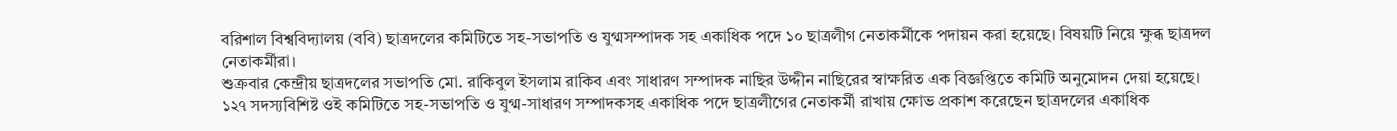বরিশাল বিশ্ববিদ্যালয় (ববি) ছাত্রদলের কমিটিতে সহ-সভাপতি ও যুগ্মসম্পাদক সহ একাধিক পদে ১০ ছাত্রলীগ নেতাকর্মীকে পদায়ন করা হয়েছে। বিষয়টি নিয়ে ক্ষুব্ধ ছাত্রদল নেতাকর্মীরা।
শুক্রবার কেন্দ্রীয় ছাত্রদলের সভাপতি মো. রাকিবুল ইসলাম রাকিব এবং সাধারণ সম্পাদক নাছির উদ্দীন নাছিরের স্বাক্ষরিত এক বিজ্ঞপ্তিতে কমিটি অনুমোদন দেয়া হয়েছে।
১২৭ সদস্যবিশিষ্ট ওই কমিটিতে সহ-সভাপতি ও যুগ্ম-সাধারণ সম্পাদকসহ একাধিক পদে ছাত্রলীগের নেতাকর্মী রাখায় ক্ষোভ প্রকাশ করেছেন ছাত্রদলের একাধিক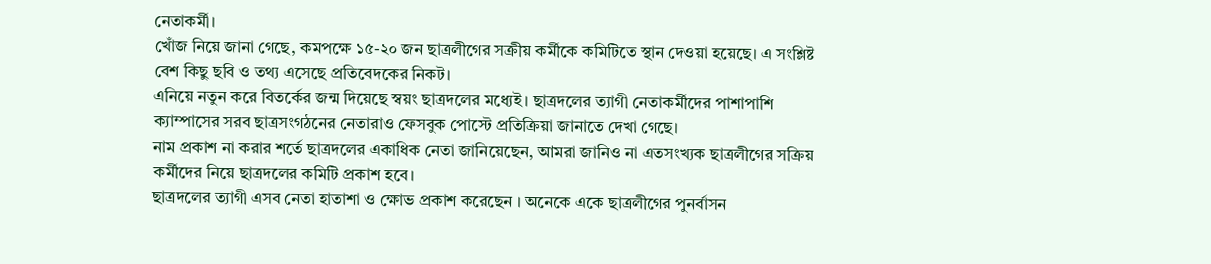নেতাকর্মী।
খোঁজ নিয়ে জানা গেছে, কমপক্ষে ১৫-২০ জন ছাত্রলীগের সক্রীয় কর্মীকে কমিটিতে স্থান দেওয়া হয়েছে। এ সংশ্লিষ্ট বেশ কিছু ছবি ও তথ্য এসেছে প্রতিবেদকের নিকট।
এনিয়ে নতুন করে বিতর্কের জন্ম দিয়েছে স্বয়ং ছাত্রদলের মধ্যেই। ছাত্রদলের ত্যাগী নেতাকর্মীদের পাশাপাশি ক্যাম্পাসের সরব ছাত্রসংগঠনের নেতারাও ফেসবুক পোস্টে প্রতিক্রিয়া জানাতে দেখা গেছে।
নাম প্রকাশ না করার শর্তে ছাত্রদলের একাধিক নেতা জানিয়েছেন, আমরা জানিও না এতসংখ্যক ছাত্রলীগের সক্রিয় কর্মীদের নিয়ে ছাত্রদলের কমিটি প্রকাশ হবে।
ছাত্রদলের ত্যাগী এসব নেতা হাতাশা ও ক্ষোভ প্রকাশ করেছেন । অনেকে একে ছাত্রলীগের পুনর্বাসন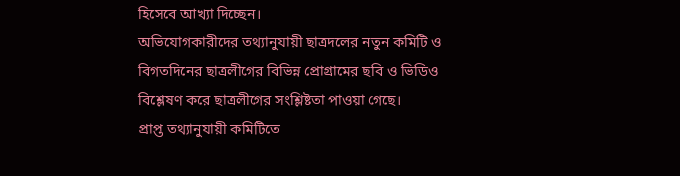হিসেবে আখ্যা দিচ্ছেন।
অভিযোগকারীদের তথ্যানুযায়ী ছাত্রদলের নতুন কমিটি ও বিগতদিনের ছাত্রলীগের বিভিন্ন প্রোগ্রামের ছবি ও ভিডিও বিশ্লেষণ করে ছাত্রলীগের সংশ্লিষ্টতা পাওয়া গেছে।
প্রাপ্ত তথ্যানুযায়ী কমিটিতে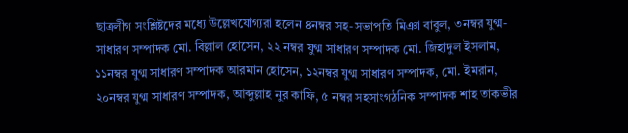ছাত্রলীগ সংশ্লিষ্টদের মধ্যে উল্লেখযোগ্যরা হলেন ৪নম্বর সহ-সভাপতি মিঞা বাবুল, ৩নম্বর যুগ্ম-সাধারণ সম্পাদক মো. বিল্লাল হোসেন, ২২ নম্বর যুগ্ম সাধারণ সম্পাদক মো. জিহাদুল ইসলাম, ১১নম্বর যুগ্ম সাধারণ সম্পাদক আরমান হোসেন, ১২নম্বর যুগ্ম সাধারণ সম্পাদক, মো. ইমরান, ২০নম্বর যুগ্ম সাধারণ সম্পাদক, আব্দুল্লাহ নুর কাফি, ৫ নম্বর সহসাংগঠনিক সম্পাদক শাহ তাকভীর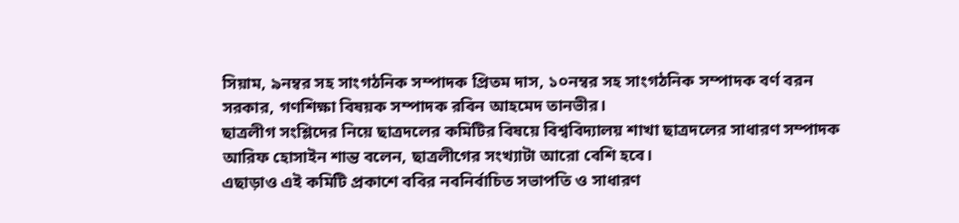সিয়াম, ৯নম্বর সহ সাংগঠনিক সম্পাদক প্রিতম দাস, ১০নম্বর সহ সাংগঠনিক সম্পাদক বর্ণ বরন সরকার, গণশিক্ষা বিষয়ক সম্পাদক রবিন আহমেদ তানভীর।
ছাত্রলীগ সংশ্লিদের নিয়ে ছাত্রদলের কমিটির বিষয়ে বিশ্ববিদ্যালয় শাখা ছাত্রদলের সাধারণ সম্পাদক আরিফ হোসাইন শান্ত বলেন, ছাত্রলীগের সংখ্যাটা আরো বেশি হবে।
এছাড়াও এই কমিটি প্রকাশে ববির নবনির্বাচিত সভাপতি ও সাধারণ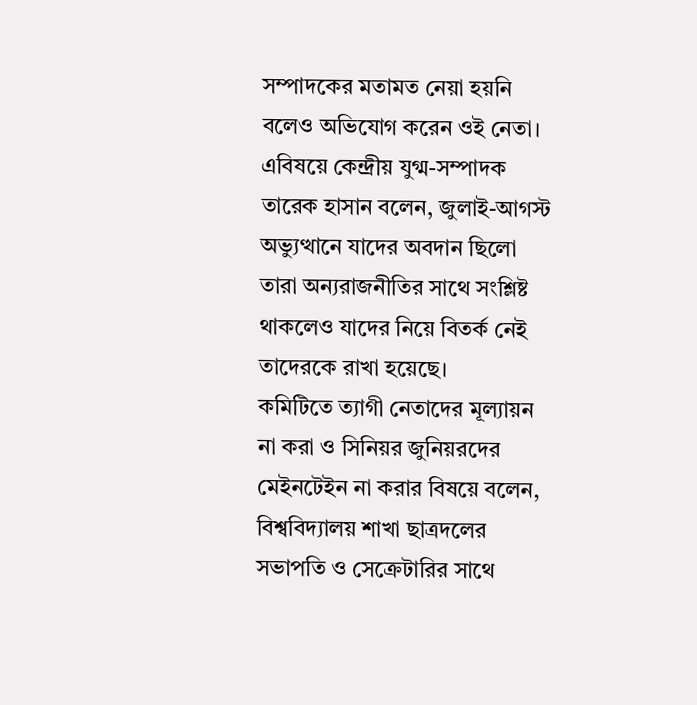সম্পাদকের মতামত নেয়া হয়নি বলেও অভিযোগ করেন ওই নেতা।
এবিষয়ে কেন্দ্রীয় যুগ্ম-সম্পাদক তারেক হাসান বলেন, জুলাই-আগস্ট অভ্যুত্থানে যাদের অবদান ছিলো তারা অন্যরাজনীতির সাথে সংশ্লিষ্ট থাকলেও যাদের নিয়ে বিতর্ক নেই তাদেরকে রাখা হয়েছে।
কমিটিতে ত্যাগী নেতাদের মূল্যায়ন না করা ও সিনিয়র জুনিয়রদের মেইনটেইন না করার বিষয়ে বলেন, বিশ্ববিদ্যালয় শাখা ছাত্রদলের সভাপতি ও সেক্রেটারির সাথে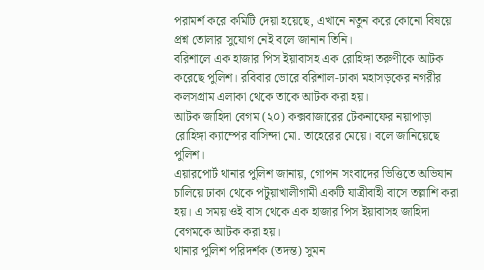পরামর্শ করে কমিটি দেয়া হয়েছে, এখানে নতুন করে কোনো বিষয়ে প্রশ্ন তোলার সুযোগ নেই বলে জানান তিনি।
বরিশালে এক হাজার পিস ইয়াবাসহ এক রোহিঙ্গা তরুণীকে আটক করেছে পুলিশ। রবিবার ভোরে বরিশাল-ঢাকা মহাসড়কের নগরীর কলসগ্রাম এলাকা থেকে তাকে আটক করা হয়।
আটক জাহিদা বেগম (২০) কক্সবাজারের টেকনাফের নয়াপাড়া রোহিঙ্গা ক্যাম্পের বাসিন্দা মো. তাহেরের মেয়ে। বলে জানিয়েছে পুলিশ।
এয়ারপোর্ট থানার পুলিশ জানায়, গোপন সংবাদের ভিত্তিতে অভিযান চালিয়ে ঢাকা থেকে পটুয়াখালীগামী একটি যাত্রীবাহী বাসে তল্লাশি করা হয়। এ সময় ওই বাস থেকে এক হাজার পিস ইয়াবাসহ জাহিদা বেগমকে আটক করা হয়।
থানার পুলিশ পরিদর্শক (তদন্ত) সুমন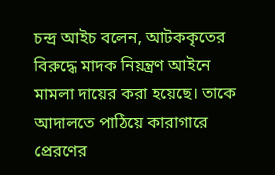চন্দ্র আইচ বলেন, আটককৃতের বিরুদ্ধে মাদক নিয়ন্ত্রণ আইনে মামলা দায়ের করা হয়েছে। তাকে আদালতে পাঠিয়ে কারাগারে প্রেরণের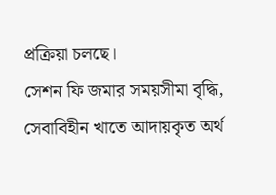প্রক্রিয়া চলছে।
সেশন ফি জমার সময়সীমা বৃদ্ধি, সেবাবিহীন খাতে আদায়কৃত অর্থ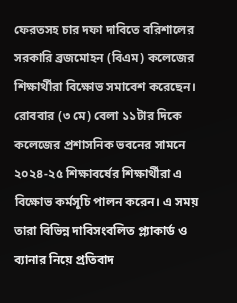ফেরতসহ চার দফা দাবিতে বরিশালের সরকারি ব্রজমোহন (বিএম) কলেজের শিক্ষার্থীরা বিক্ষোভ সমাবেশ করেছেন।
রোববার (৩ মে) বেলা ১১টার দিকে কলেজের প্রশাসনিক ভবনের সামনে ২০২৪-২৫ শিক্ষাবর্ষের শিক্ষার্থীরা এ বিক্ষোভ কর্মসূচি পালন করেন। এ সময় তারা বিভিন্ন দাবিসংবলিত প্ল্যাকার্ড ও ব্যানার নিয়ে প্রতিবাদ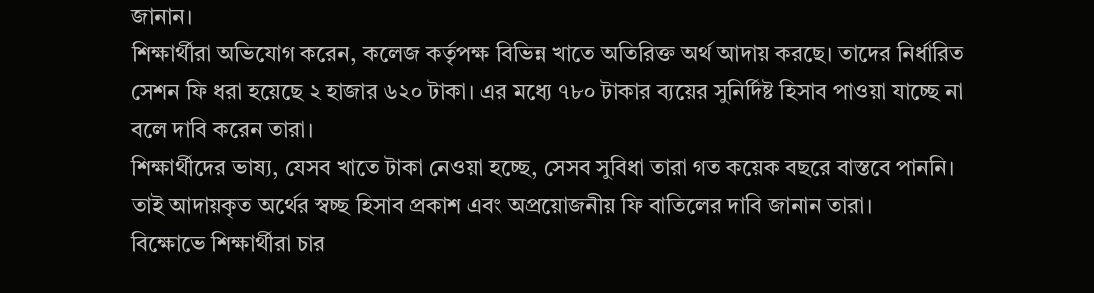জানান।
শিক্ষার্থীরা অভিযোগ করেন, কলেজ কর্তৃপক্ষ বিভিন্ন খাতে অতিরিক্ত অর্থ আদায় করছে। তাদের নির্ধারিত সেশন ফি ধরা হয়েছে ২ হাজার ৬২০ টাকা। এর মধ্যে ৭৮০ টাকার ব্যয়ের সুনির্দিষ্ট হিসাব পাওয়া যাচ্ছে না বলে দাবি করেন তারা।
শিক্ষার্থীদের ভাষ্য, যেসব খাতে টাকা নেওয়া হচ্ছে, সেসব সুবিধা তারা গত কয়েক বছরে বাস্তবে পাননি। তাই আদায়কৃত অর্থের স্বচ্ছ হিসাব প্রকাশ এবং অপ্রয়োজনীয় ফি বাতিলের দাবি জানান তারা।
বিক্ষোভে শিক্ষার্থীরা চার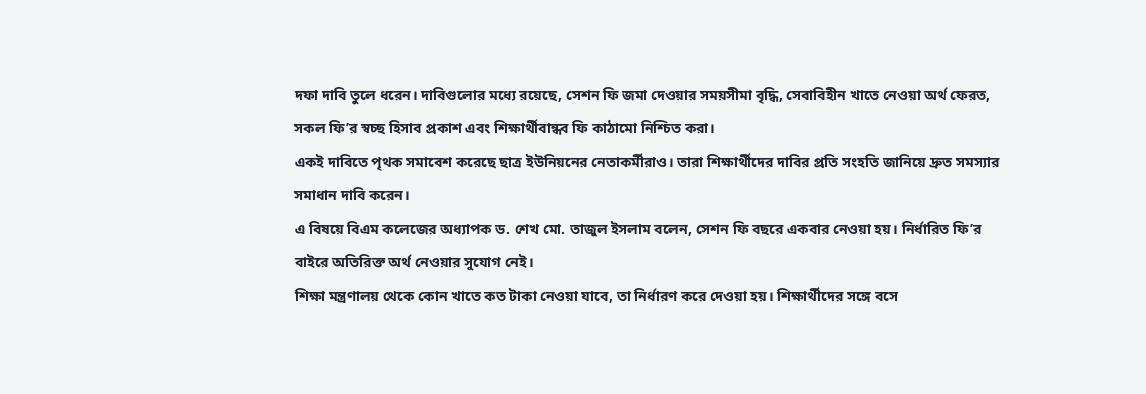দফা দাবি তুলে ধরেন। দাবিগুলোর মধ্যে রয়েছে, সেশন ফি জমা দেওয়ার সময়সীমা বৃদ্ধি, সেবাবিহীন খাতে নেওয়া অর্থ ফেরত, সকল ফি’র স্বচ্ছ হিসাব প্রকাশ এবং শিক্ষার্থীবান্ধব ফি কাঠামো নিশ্চিত করা।
একই দাবিতে পৃথক সমাবেশ করেছে ছাত্র ইউনিয়নের নেতাকর্মীরাও। তারা শিক্ষার্থীদের দাবির প্রতি সংহতি জানিয়ে দ্রুত সমস্যার সমাধান দাবি করেন।
এ বিষয়ে বিএম কলেজের অধ্যাপক ড. শেখ মো. তাজুল ইসলাম বলেন, সেশন ফি বছরে একবার নেওয়া হয়। নির্ধারিত ফি’র বাইরে অতিরিক্ত অর্থ নেওয়ার সুযোগ নেই।
শিক্ষা মন্ত্রণালয় থেকে কোন খাতে কত টাকা নেওয়া যাবে, তা নির্ধারণ করে দেওয়া হয়। শিক্ষার্থীদের সঙ্গে বসে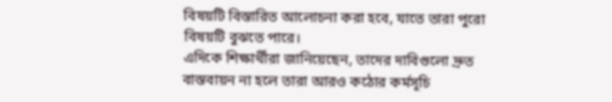বিষয়টি বিস্তারিত আলোচনা করা হবে, যাতে তারা পুরো বিষয়টি বুঝতে পারে।
এদিকে শিক্ষার্থীরা জানিয়েছেন, তাদের দাবিগুলো দ্রুত বাস্তবায়ন না হলে তারা আরও কঠোর কর্মসূচি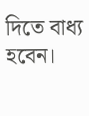দিতে বাধ্য হবেন।